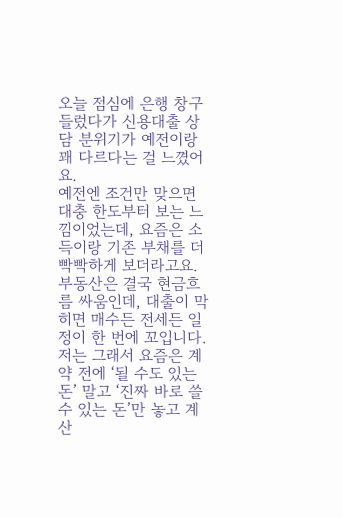오늘 점심에 은행 창구 들렀다가 신용대출 상담 분위기가 예전이랑 꽤 다르다는 걸 느꼈어요.
예전엔 조건만 맞으면 대충 한도부터 보는 느낌이었는데, 요즘은 소득이랑 기존 부채를 더 빡빡하게 보더라고요. 부동산은 결국 현금흐름 싸움인데, 대출이 막히면 매수든 전세든 일정이 한 번에 꼬입니다.
저는 그래서 요즘은 계약 전에 ‘될 수도 있는 돈’ 말고 ‘진짜 바로 쓸 수 있는 돈’만 놓고 계산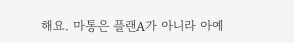해요. 마통은 플랜A가 아니라 아예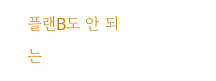플랜B도 안 되는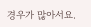경우가 많아서요.